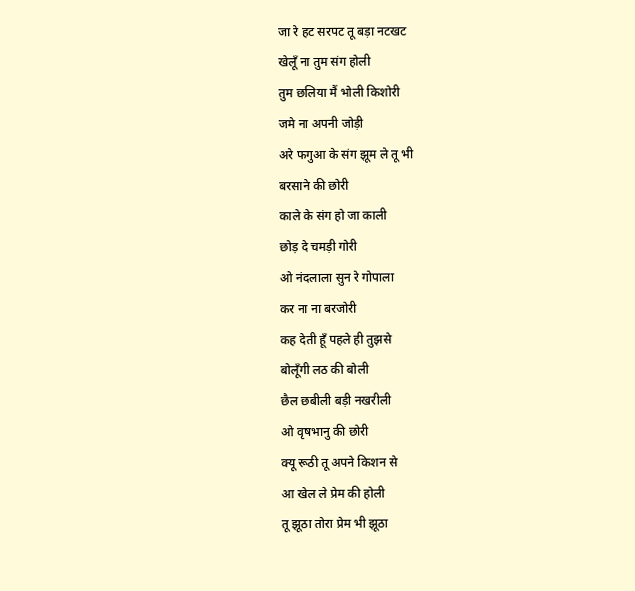जा रे हट सरपट तू बड़ा नटखट
खेलूँ ना तुम संग होली
तुम छलिया मैं भोली किशोरी
जमे ना अपनी जोड़ी
अरे फगुआ के संग झूम ले तू भी
बरसाने की छोरी
काले के संग हो जा काली
छोड़ दे चमड़ी गोरी
ओ नंदलाला सुन रे गोपाला
कर ना ना बरजोरी
कह देती हूँ पहले ही तुझसे
बोलूँगी लठ की बोली
छैल छबीली बड़ी नखरीली
ओ वृषभानु की छोरी
क्यू रूठी तू अपने किशन से
आ खेल ले प्रेम की होली
तू झूठा तोरा प्रेम भी झूठा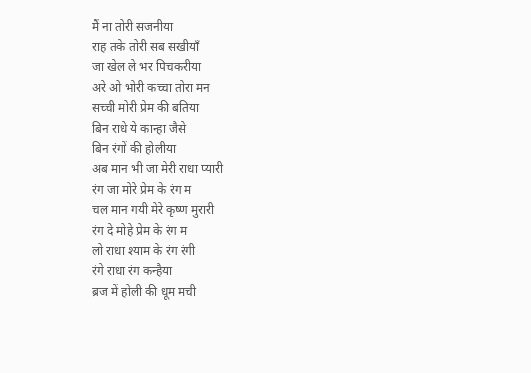मैं ना तोरी सजनीया
राह तके तोरी सब सखीयाँ
जा खेल ले भर पिचकरीया
अरे ओ भोरी कच्चा तोरा मन
सच्ची मोरी प्रेम की बतिया
बिन राधे ये कान्हा जैसे
बिन रंगों की होलीया
अब मान भी जा मेरी राधा प्यारी
रंग जा मोरे प्रेम के रंग म
चल मान गयी मेरे कृष्ण मुरारी
रंग दे मोहे प्रेम के रंग म
लो राधा श्याम के रंग रंगी
रंगे राधा रंग कन्हैया
ब्रज में होली की धूम मची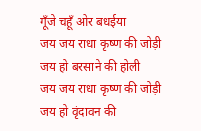गूँजे चहूँ ओर बधईया
जय जय राधा कृष्ण की जोड़ी
जय हो बरसाने की होली
जय जय राधा कृष्ण की जोड़ी
जय हो वृंदावन की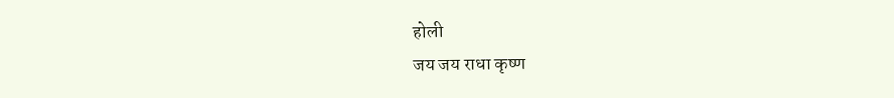होली
जय जय राधा कृष्ण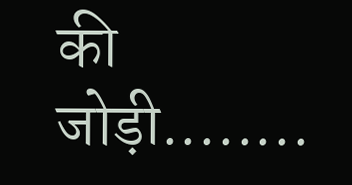की जोड़ी........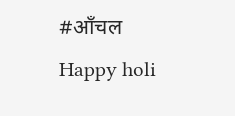#आँचल
Happy holi